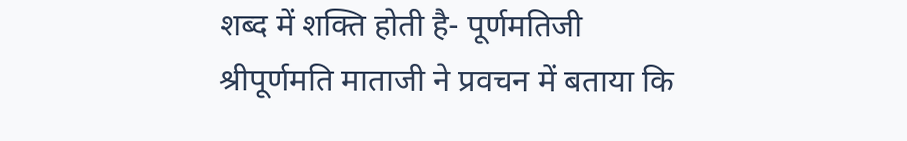शब्द में शक्ति होती है- पूर्णमतिजी
श्रीपूर्णमति माताजी ने प्रवचन में बताया कि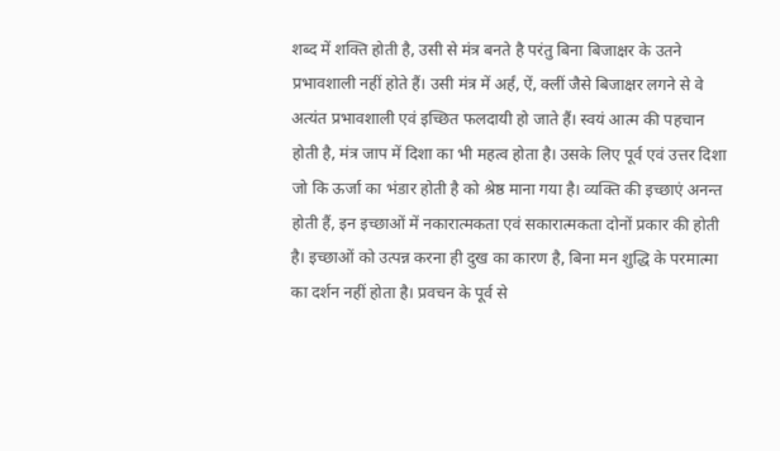शब्द में शक्ति होती है, उसी से मंत्र बनते है परंतु बिना बिजाक्षर के उतने प्रभावशाली नहीं होते हैं। उसी मंत्र में अर्हं, ऐं, क्लीं जैसे बिजाक्षर लगने से वे अत्यंत प्रभावशाली एवं इच्छित फलदायी हो जाते हैं। स्वयं आत्म की पहचान होती है, मंत्र जाप में दिशा का भी महत्व होता है। उसके लिए पूर्व एवं उत्तर दिशा जो कि ऊर्जा का भंडार होती है को श्रेष्ठ माना गया है। व्यक्ति की इच्छाएं अनन्त होती हैं, इन इच्छाओं में नकारात्मकता एवं सकारात्मकता दोनों प्रकार की होती है। इच्छाओं को उत्पन्न करना ही दुख का कारण है, बिना मन शुद्धि के परमात्मा का दर्शन नहीं होता है। प्रवचन के पूर्व से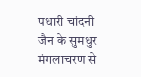पधारी चांदनी जैन के सुमधुर मंगलाचरण से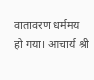वातावरण धर्ममय हो गया। आचार्य श्री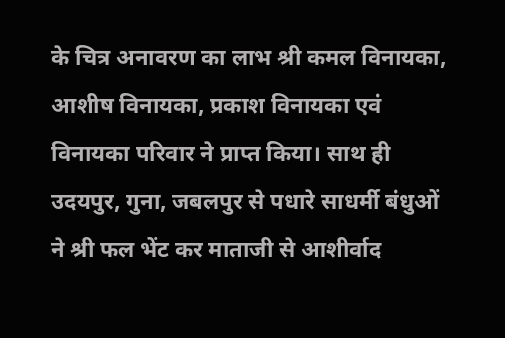के चित्र अनावरण का लाभ श्री कमल विनायका, आशीष विनायका, प्रकाश विनायका एवं विनायका परिवार ने प्राप्त किया। साथ ही उदयपुर, गुना, जबलपुर से पधारे साधर्मी बंधुओं ने श्री फल भेंट कर माताजी से आशीर्वाद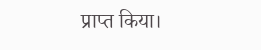प्राप्त किया।